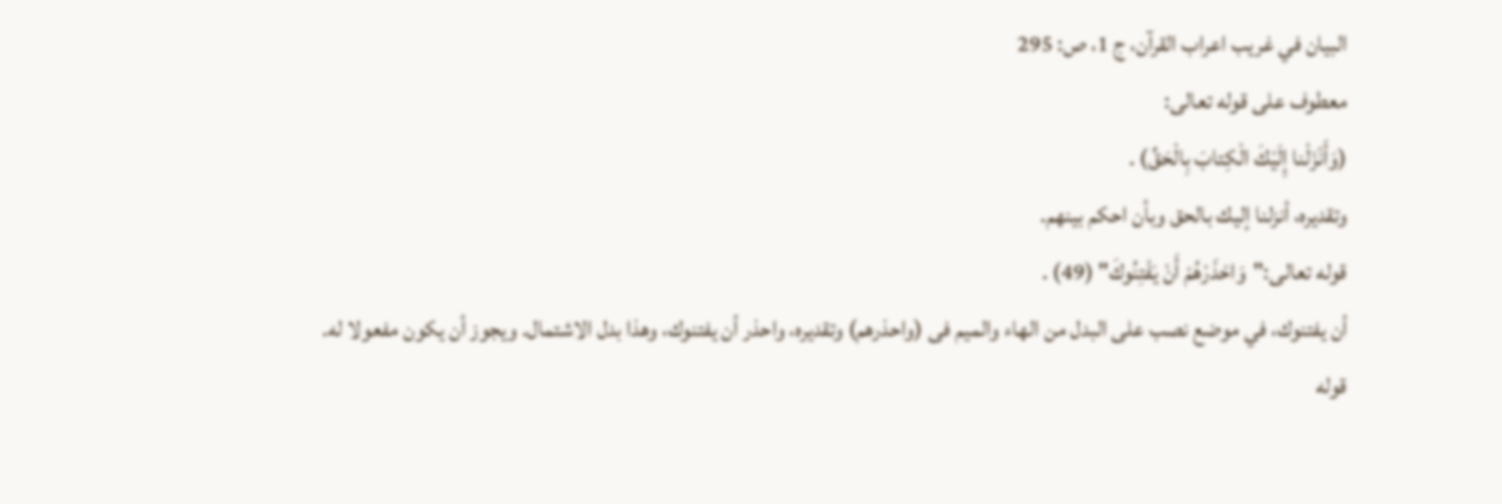البيان في غريب اعراب القرآن، ج 1، ص: 295
معطوف على قوله تعالى:
(وَأَنْزَلْنا إِلَيْكَ الْكِتابَ بِالْحَقِّ) .
وتقديره، أنزلنا إليك بالحق وبأن احكم بينهم.
قوله تعالى:"وَاحْذَرْهُمْ أَنْ يَفْتِنُوكَ" (49) .
أن يفتنوك، في موضع نصب على البدل من الهاء والميم فى (واحذرهم) وتقديره، واحذر أن يفتنوك، وهذا بدل الاشتمال. ويجوز أن يكون مفعولا له.
قوله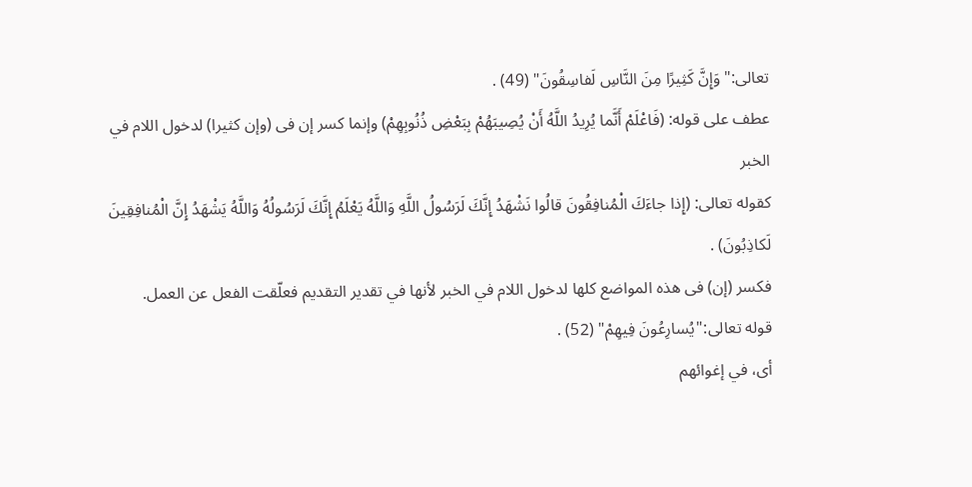تعالى:"وَإِنَّ كَثِيرًا مِنَ النَّاسِ لَفاسِقُونَ" (49) .
عطف على قوله: (فَاعْلَمْ أَنَّما يُرِيدُ اللَّهُ أَنْ يُصِيبَهُمْ بِبَعْضِ ذُنُوبِهِمْ) وإنما كسر إن فى (وإن كثيرا) لدخول اللام في الخبر
كقوله تعالى: (إِذا جاءَكَ الْمُنافِقُونَ قالُوا نَشْهَدُ إِنَّكَ لَرَسُولُ اللَّهِ وَاللَّهُ يَعْلَمُ إِنَّكَ لَرَسُولُهُ وَاللَّهُ يَشْهَدُ إِنَّ الْمُنافِقِينَ لَكاذِبُونَ) .
فكسر (إن) فى هذه المواضع كلها لدخول اللام في الخبر لأنها في تقدير التقديم فعلّقت الفعل عن العمل.
قوله تعالى:"يُسارِعُونَ فِيهِمْ" (52) .
أى، في إغوائهم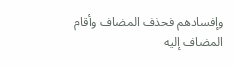وإفسادهم فحذف المضاف وأقام المضاف إليه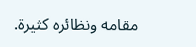مقامه ونظائره كثيرة.